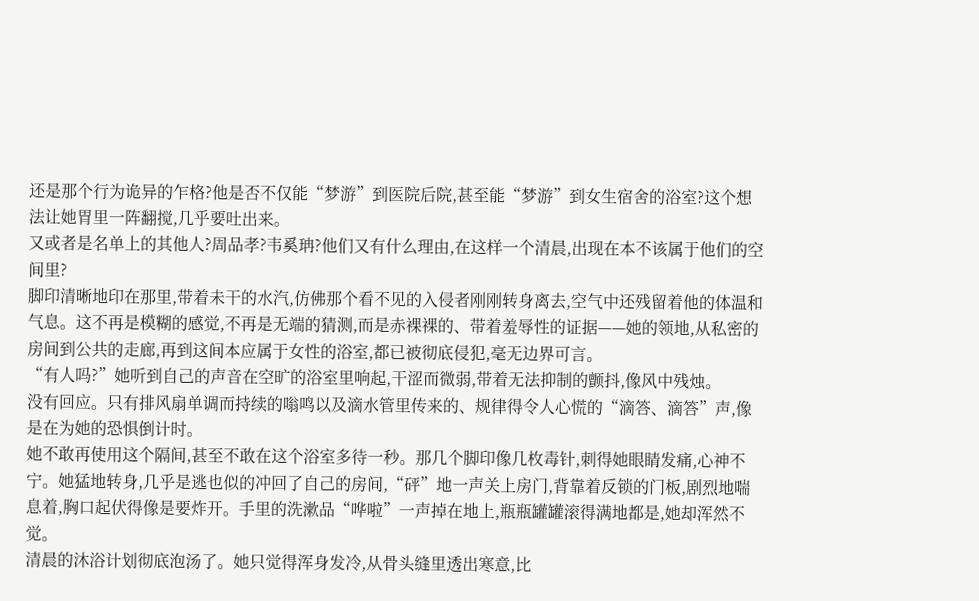还是那个行为诡异的乍格?他是否不仅能“梦游”到医院后院,甚至能“梦游”到女生宿舍的浴室?这个想法让她胃里一阵翻搅,几乎要吐出来。
又或者是名单上的其他人?周品孝?韦奚珃?他们又有什么理由,在这样一个清晨,出现在本不该属于他们的空间里?
脚印清晰地印在那里,带着未干的水汽,仿佛那个看不见的入侵者刚刚转身离去,空气中还残留着他的体温和气息。这不再是模糊的感觉,不再是无端的猜测,而是赤裸裸的、带着羞辱性的证据——她的领地,从私密的房间到公共的走廊,再到这间本应属于女性的浴室,都已被彻底侵犯,毫无边界可言。
“有人吗?”她听到自己的声音在空旷的浴室里响起,干涩而微弱,带着无法抑制的颤抖,像风中残烛。
没有回应。只有排风扇单调而持续的嗡鸣以及滴水管里传来的、规律得令人心慌的“滴答、滴答”声,像是在为她的恐惧倒计时。
她不敢再使用这个隔间,甚至不敢在这个浴室多待一秒。那几个脚印像几枚毒针,刺得她眼睛发痛,心神不宁。她猛地转身,几乎是逃也似的冲回了自己的房间,“砰”地一声关上房门,背靠着反锁的门板,剧烈地喘息着,胸口起伏得像是要炸开。手里的洗漱品“哗啦”一声掉在地上,瓶瓶罐罐滚得满地都是,她却浑然不觉。
清晨的沐浴计划彻底泡汤了。她只觉得浑身发冷,从骨头缝里透出寒意,比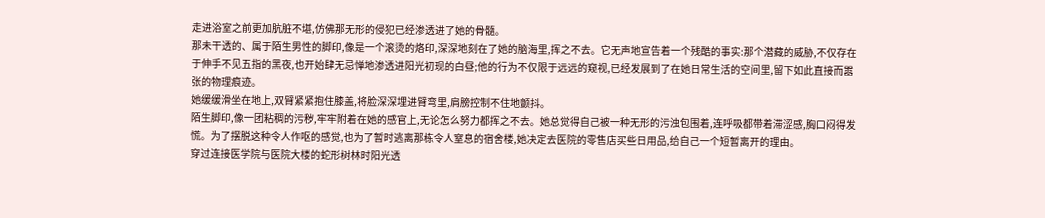走进浴室之前更加肮脏不堪,仿佛那无形的侵犯已经渗透进了她的骨髓。
那未干透的、属于陌生男性的脚印,像是一个滚烫的烙印,深深地刻在了她的脑海里,挥之不去。它无声地宣告着一个残酷的事实:那个潜藏的威胁,不仅存在于伸手不见五指的黑夜,也开始肆无忌惮地渗透进阳光初现的白昼;他的行为不仅限于远远的窥视,已经发展到了在她日常生活的空间里,留下如此直接而嚣张的物理痕迹。
她缓缓滑坐在地上,双臂紧紧抱住膝盖,将脸深深埋进臂弯里,肩膀控制不住地颤抖。
陌生脚印,像一团粘稠的污秽,牢牢附着在她的感官上,无论怎么努力都挥之不去。她总觉得自己被一种无形的污浊包围着,连呼吸都带着滞涩感,胸口闷得发慌。为了摆脱这种令人作呕的感觉,也为了暂时逃离那栋令人窒息的宿舍楼,她决定去医院的零售店买些日用品,给自己一个短暂离开的理由。
穿过连接医学院与医院大楼的蛇形树林时阳光透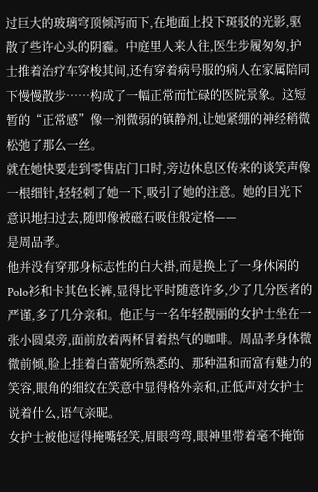过巨大的玻璃穹顶倾泻而下,在地面上投下斑驳的光影,驱散了些许心头的阴霾。中庭里人来人往,医生步履匆匆,护士推着治疗车穿梭其间,还有穿着病号服的病人在家属陪同下慢慢散步……构成了一幅正常而忙碌的医院景象。这短暂的“正常感”像一剂微弱的镇静剂,让她紧绷的神经稍微松弛了那么一丝。
就在她快要走到零售店门口时,旁边休息区传来的谈笑声像一根细针,轻轻刺了她一下,吸引了她的注意。她的目光下意识地扫过去,随即像被磁石吸住般定格——
是周品孝。
他并没有穿那身标志性的白大褂,而是换上了一身休闲的Polo衫和卡其色长裤,显得比平时随意许多,少了几分医者的严谨,多了几分亲和。他正与一名年轻靓丽的女护士坐在一张小圆桌旁,面前放着两杯冒着热气的咖啡。周品孝身体微微前倾,脸上挂着白蕾妮所熟悉的、那种温和而富有魅力的笑容,眼角的细纹在笑意中显得格外亲和,正低声对女护士说着什么,语气亲昵。
女护士被他逗得掩嘴轻笑,眉眼弯弯,眼神里带着毫不掩饰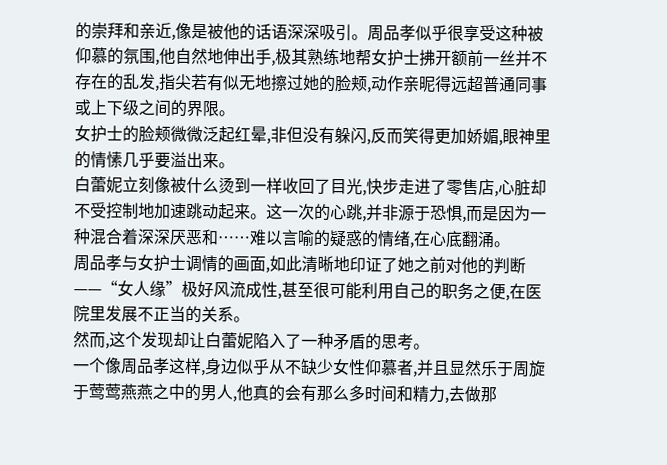的崇拜和亲近,像是被他的话语深深吸引。周品孝似乎很享受这种被仰慕的氛围,他自然地伸出手,极其熟练地帮女护士拂开额前一丝并不存在的乱发,指尖若有似无地擦过她的脸颊,动作亲昵得远超普通同事或上下级之间的界限。
女护士的脸颊微微泛起红晕,非但没有躲闪,反而笑得更加娇媚,眼神里的情愫几乎要溢出来。
白蕾妮立刻像被什么烫到一样收回了目光,快步走进了零售店,心脏却不受控制地加速跳动起来。这一次的心跳,并非源于恐惧,而是因为一种混合着深深厌恶和……难以言喻的疑惑的情绪,在心底翻涌。
周品孝与女护士调情的画面,如此清晰地印证了她之前对他的判断——“女人缘”极好风流成性,甚至很可能利用自己的职务之便,在医院里发展不正当的关系。
然而,这个发现却让白蕾妮陷入了一种矛盾的思考。
一个像周品孝这样,身边似乎从不缺少女性仰慕者,并且显然乐于周旋于莺莺燕燕之中的男人,他真的会有那么多时间和精力,去做那